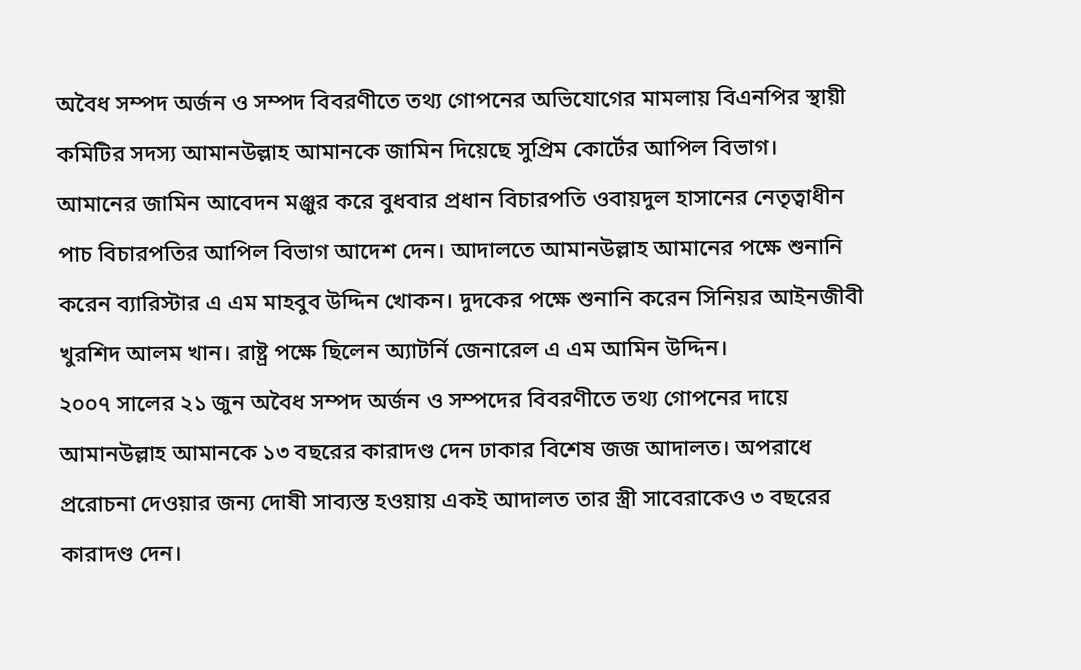অবৈধ সম্পদ অর্জন ও সম্পদ বিবরণীতে তথ্য গোপনের অভিযোগের মামলায় বিএনপির স্থায়ী কমিটির সদস্য আমানউল্লাহ আমানকে জামিন দিয়েছে সুপ্রিম কোর্টের আপিল বিভাগ।
আমানের জামিন আবেদন মঞ্জুর করে বুধবার প্রধান বিচারপতি ওবায়দুল হাসানের নেতৃত্বাধীন পাচ বিচারপতির আপিল বিভাগ আদেশ দেন। আদালতে আমানউল্লাহ আমানের পক্ষে শুনানি করেন ব্যারিস্টার এ এম মাহবুব উদ্দিন খোকন। দুদকের পক্ষে শুনানি করেন সিনিয়র আইনজীবী খুরশিদ আলম খান। রাষ্ট্র পক্ষে ছিলেন অ্যাটর্নি জেনারেল এ এম আমিন উদ্দিন।
২০০৭ সালের ২১ জুন অবৈধ সম্পদ অর্জন ও সম্পদের বিবরণীতে তথ্য গোপনের দায়ে আমানউল্লাহ আমানকে ১৩ বছরের কারাদণ্ড দেন ঢাকার বিশেষ জজ আদালত। অপরাধে প্ররোচনা দেওয়ার জন্য দোষী সাব্যস্ত হওয়ায় একই আদালত তার স্ত্রী সাবেরাকেও ৩ বছরের কারাদণ্ড দেন।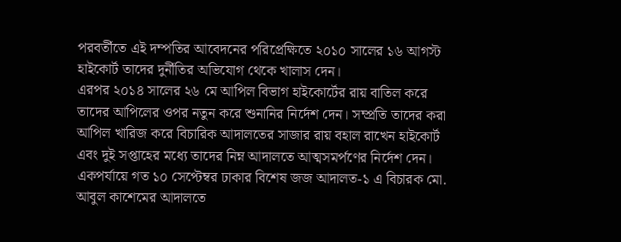পরবর্তীতে এই দম্পতির আবেদনের পরিপ্রেক্ষিতে ২০১০ সালের ১৬ আগস্ট হাইকোর্ট তাদের দুর্নীতির অভিযোগ থেকে খালাস দেন।
এরপর ২০১৪ সালের ২৬ মে আপিল বিভাগ হাইকোর্টের রায় বাতিল করে তাদের আপিলের ওপর নতুন করে শুনানির নির্দেশ দেন। সম্প্রতি তাদের করা আপিল খারিজ করে বিচারিক আদালতের সাজার রায় বহাল রাখেন হাইকোর্ট এবং দুই সপ্তাহের মধ্যে তাদের নিম্ন আদালতে আত্মসমর্পণের নির্দেশ দেন।
একপর্যায়ে গত ১০ সেপ্টেম্বর ঢাকার বিশেষ জজ আদালত-১ এ বিচারক মো. আবুল কাশেমের আদালতে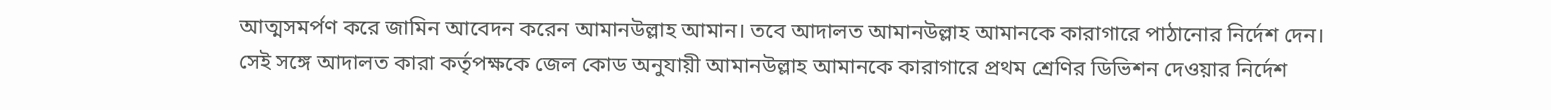আত্মসমর্পণ করে জামিন আবেদন করেন আমানউল্লাহ আমান। তবে আদালত আমানউল্লাহ আমানকে কারাগারে পাঠানোর নির্দেশ দেন। সেই সঙ্গে আদালত কারা কর্তৃপক্ষকে জেল কোড অনুযায়ী আমানউল্লাহ আমানকে কারাগারে প্রথম শ্রেণির ডিভিশন দেওয়ার নির্দেশ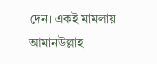দেন। একই মামলায় আমানউল্লাহ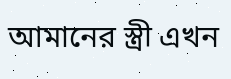আমানের স্ত্রী এখন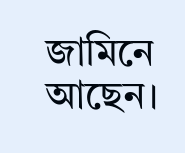জামিনে আছেন।